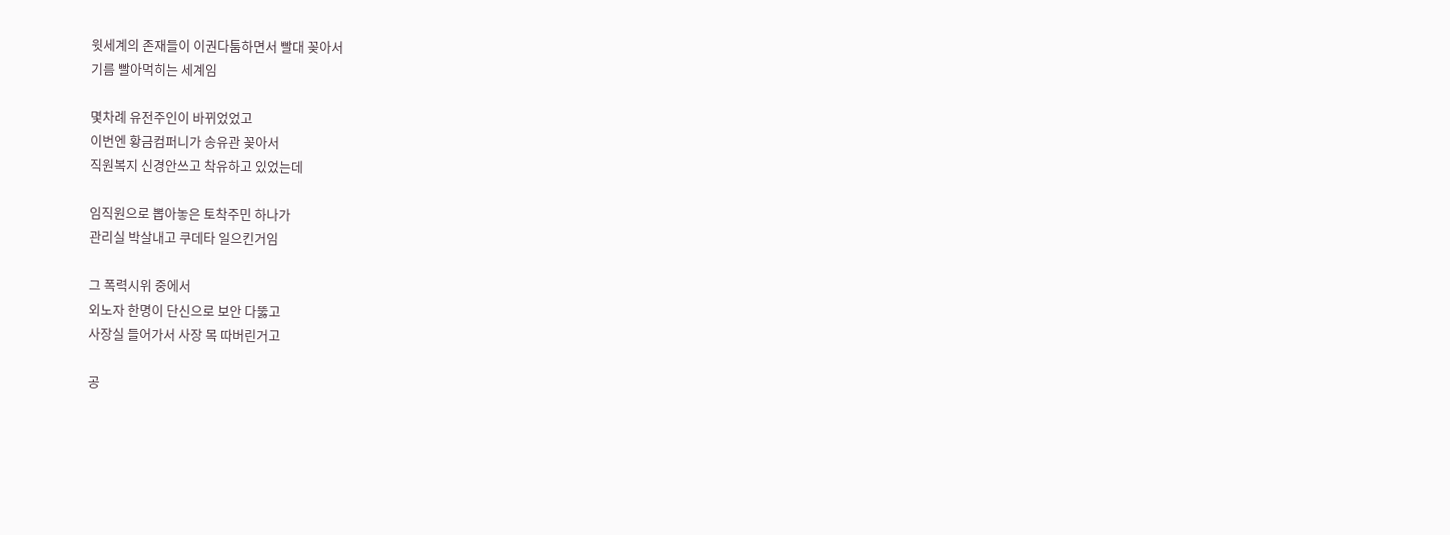윗세계의 존재들이 이권다툼하면서 빨대 꽂아서
기름 빨아먹히는 세계임

몇차례 유전주인이 바뀌었었고
이번엔 황금컴퍼니가 송유관 꽂아서
직원복지 신경안쓰고 착유하고 있었는데

임직원으로 뽑아놓은 토착주민 하나가
관리실 박살내고 쿠데타 일으킨거임

그 폭력시위 중에서
외노자 한명이 단신으로 보안 다뚫고
사장실 들어가서 사장 목 따버린거고

공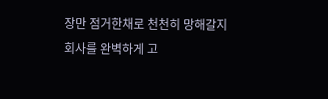장만 점거한채로 천천히 망해갈지
회사를 완벽하게 고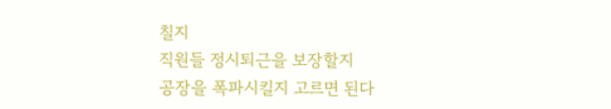칠지
직원들 정시퇴근을 보장할지
공장을 폭파시킬지 고르면 된다